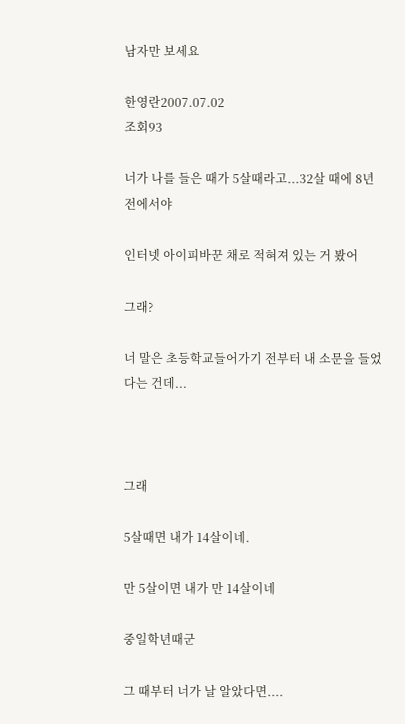남자만 보세요

한영란2007.07.02
조회93

너가 나를 들은 때가 5살때라고...32살 때에 8년전에서야

인터넷 아이피바꾼 채로 적혀져 있는 거 봤어

그래?

너 말은 초등학교들어가기 전부터 내 소문을 들었다는 건데...



그래

5살때면 내가 14살이네.

만 5살이면 내가 만 14살이네

중일학년때군

그 때부터 너가 날 알았다면....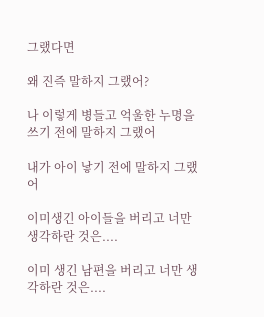그랬다면

왜 진즉 말하지 그랬어?

나 이렇게 병들고 억울한 누명을 쓰기 전에 말하지 그랬어

내가 아이 낳기 전에 말하지 그랬어

이미생긴 아이들을 버리고 너만 생각하란 것은....

이미 생긴 남편을 버리고 너만 생각하란 것은....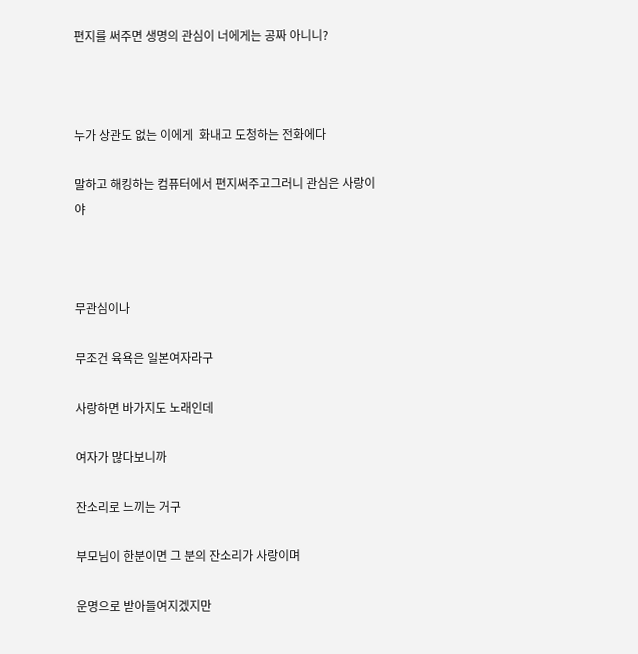편지를 써주면 생명의 관심이 너에게는 공짜 아니니?



누가 상관도 없는 이에게  화내고 도청하는 전화에다

말하고 해킹하는 컴퓨터에서 편지써주고그러니 관심은 사랑이야



무관심이나

무조건 육욕은 일본여자라구

사랑하면 바가지도 노래인데

여자가 많다보니까

잔소리로 느끼는 거구

부모님이 한분이면 그 분의 잔소리가 사랑이며

운명으로 받아들여지겠지만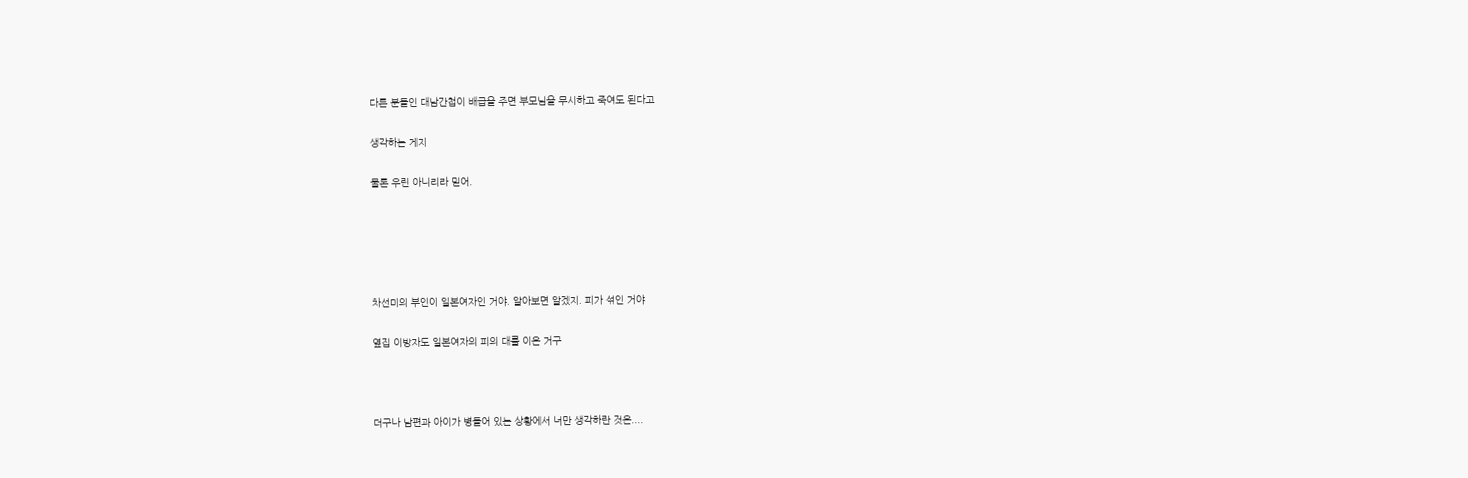다른 분들인 대남간첩이 배급을 주면 부모님을 무시하고 죽여도 된다고

생각하는 게지

물론 우린 아니리라 믿어.





차선미의 부인이 일본여자인 거야. 알아보면 알겠지. 피가 섞인 거야

옆집 이방자도 일본여자의 피의 대를 이은 거구



더구나 남편과 아이가 병들어 있는 상황에서 너만 생각하란 것은....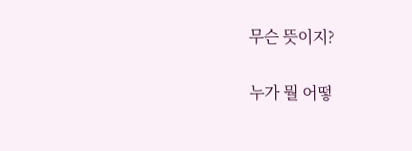무슨 뜻이지?

누가 뭘 어떻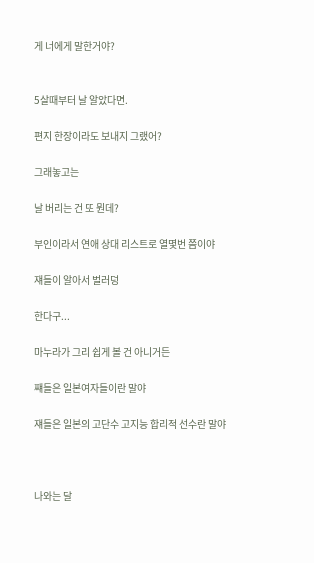게 너에게 말한거야?


5살때부터 날 알았다면.

편지 한장이라도 보내지 그랬어?

그래놓고는

날 버리는 건 또 뭔데?

부인이라서 연애 상대 리스트로 열몇번 쯤이야

쟤들이 알아서 벌러덩

한다구...

마누라가 그리 쉽게 볼 건 아니거든

쨰들은 일본여자들이란 말야

쟤들은 일본의 고단수 고지능 합리적 선수란 말야



나와는 달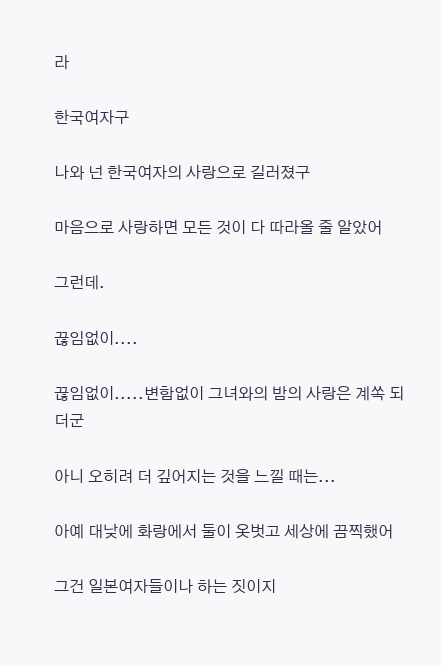라

한국여자구

나와 넌 한국여자의 사랑으로 길러졌구

마음으로 사랑하면 모든 것이 다 따라올 줄 알았어

그런데.

끊임없이....

끊임없이.....변함없이 그녀와의 밤의 사랑은 계쏙 되더군

아니 오히려 더 깊어지는 것을 느낄 때는...

아예 대낮에 화랑에서 둘이 옷벗고 세상에 끔찍했어

그건 일본여자들이나 하는 짓이지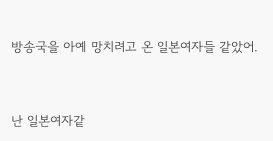방송국을 아예 망치려고 온 일본여자들 같았어.



난 일본여자같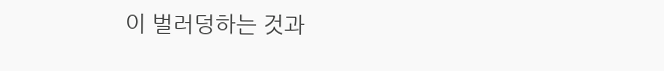이 벌러덩하는 것과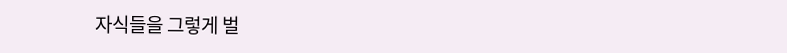자식들을 그렇게 벌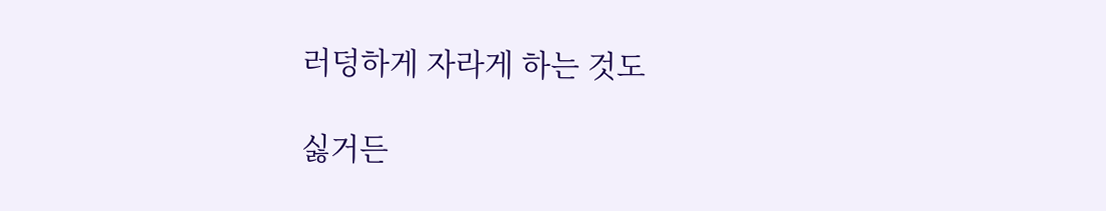러덩하게 자라게 하는 것도

싫거든